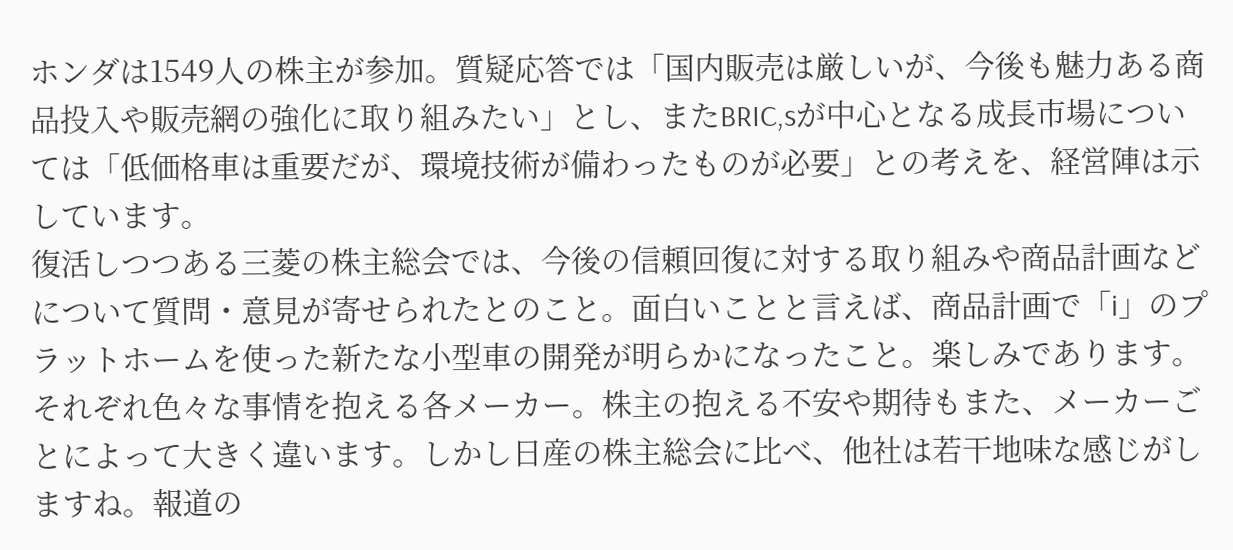ホンダは1549人の株主が参加。質疑応答では「国内販売は厳しいが、今後も魅力ある商品投入や販売網の強化に取り組みたい」とし、またBRIC,sが中心となる成長市場については「低価格車は重要だが、環境技術が備わったものが必要」との考えを、経営陣は示しています。
復活しつつある三菱の株主総会では、今後の信頼回復に対する取り組みや商品計画などについて質問・意見が寄せられたとのこと。面白いことと言えば、商品計画で「i」のプラットホームを使った新たな小型車の開発が明らかになったこと。楽しみであります。
それぞれ色々な事情を抱える各メーカー。株主の抱える不安や期待もまた、メーカーごとによって大きく違います。しかし日産の株主総会に比べ、他社は若干地味な感じがしますね。報道の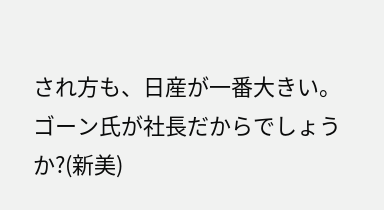され方も、日産が一番大きい。ゴーン氏が社長だからでしょうか?(新美)